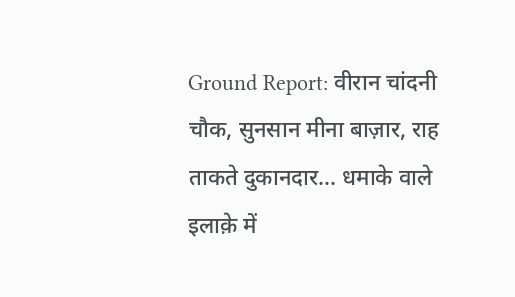Ground Report: वीरान चांदनी चौक, सुनसान मीना बाज़ार, राह ताकते दुकानदार... धमाके वाले इलाक़े में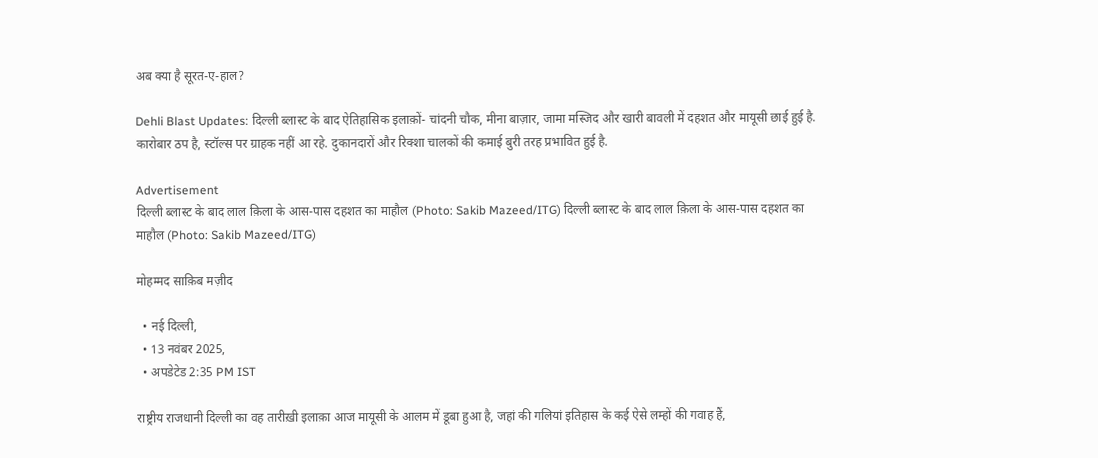अब क्या है सूरत-ए-हाल?

Dehli Blast Updates: दिल्ली ब्लास्ट के बाद ऐतिहासिक इलाक़ों- चांदनी चौक, मीना बाज़ार, जामा मस्जिद और खारी बावली में दहशत और मायूसी छाई हुई है. कारोबार ठप है, स्टॉल्स पर ग्राहक नहीं आ रहे. दुकानदारों और रिक्शा चालकों की कमाई बुरी तरह प्रभावित हुई है.

Advertisement
दिल्ली ब्लास्ट के बाद लाल क़िला के आस-पास दहशत का माहौल (Photo: Sakib Mazeed/ITG) दिल्ली ब्लास्ट के बाद लाल क़िला के आस-पास दहशत का माहौल (Photo: Sakib Mazeed/ITG)

मोहम्मद साक़िब मज़ीद

  • नई दिल्ली,
  • 13 नवंबर 2025,
  • अपडेटेड 2:35 PM IST

राष्ट्रीय राजधानी दिल्ली का वह तारीख़ी इलाक़ा आज मायूसी के आलम में डूबा हुआ है, जहां की गलियां इतिहास के कई ऐसे लम्हों की गवाह हैं,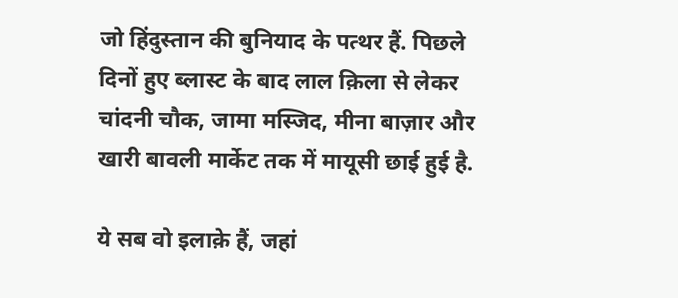जो हिंदुस्तान की बुनियाद के पत्थर हैं. पिछले दिनों हुए ब्लास्ट के बाद लाल क़िला से लेकर चांदनी चौक, जामा मस्जिद, मीना बाज़ार और खारी बावली मार्केट तक में मायूसी छाई हुई है.

ये सब वो इलाक़े हैं, जहां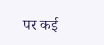पर कई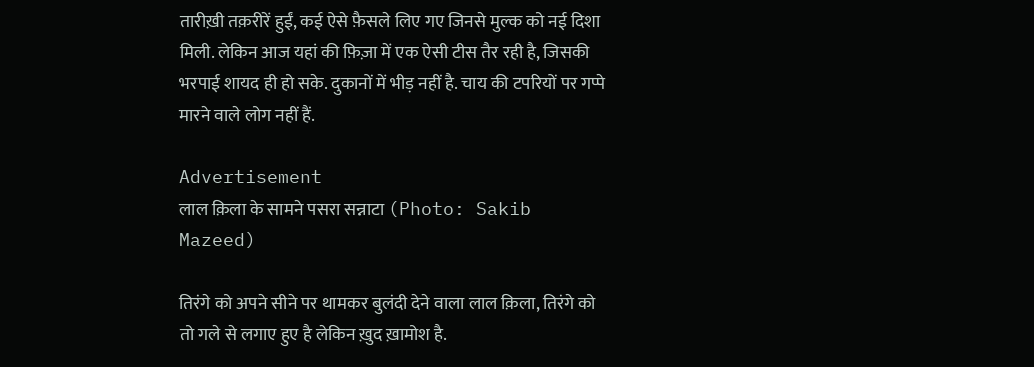तारीख़ी तक़रीरें हुईं, कई ऐसे फ़ैसले लिए गए जिनसे मुल्क को नई दिशा मिली. लेकिन आज यहां की फ़िज़ा में एक ऐसी टीस तैर रही है, जिसकी भरपाई शायद ही हो सके. दुकानों में भीड़ नहीं है. चाय की टपरियों पर गप्पे मारने वाले लोग नहीं हैं.

Advertisement
लाल क़िला के सामने पसरा सन्नाटा (Photo: Sakib Mazeed)

तिरंगे को अपने सीने पर थामकर बुलंदी देने वाला लाल क़िला, तिरंगे को तो गले से लगाए हुए है लेकिन ख़ुद ख़ामोश है.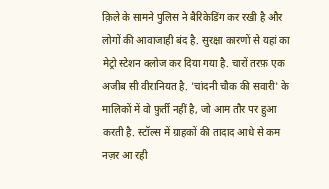क़िले के सामने पुलिस ने बैरिकेडिंग कर रखी है और लोगों की आवाजाही बंद है. सुरक्षा कारणों से यहां का मेट्रो स्टेशन क्लोज कर दिया गया है. चारों तरफ़ एक अजीब सी वीरानियत है. 'चांदनी चौक की सवारी' के मालिकों में वो फ़ुर्ती नहीं है, जो आम तौर पर हुआ करती है. स्टॉल्स में ग्राहकों की तादाद आधे से कम नज़र आ रही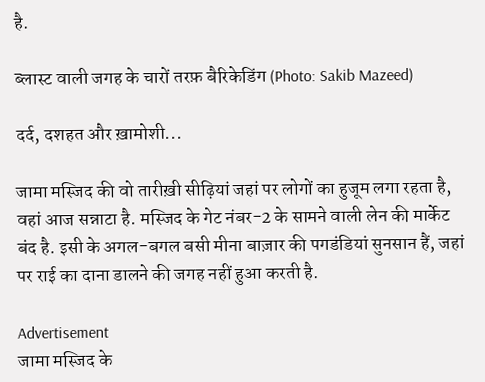है.

ब्लास्ट वाली जगह के चारों तरफ़ बैरिकेडिंग (Photo: Sakib Mazeed)

दर्द, दशहत और ख़ामोशी...

जामा मस्जिद की वो तारीख़ी सीढ़ियां जहां पर लोगों का हुजूम लगा रहता है, वहां आज सन्नाटा है. मस्जिद के गेट नंबर-2 के सामने वाली लेन की मार्केट बंद है. इसी के अगल-बगल बसी मीना बाज़ार की पगडंडियां सुनसान हैं, जहां पर राई का दाना डालने की जगह नहीं हुआ करती है.

Advertisement
जामा मस्जिद के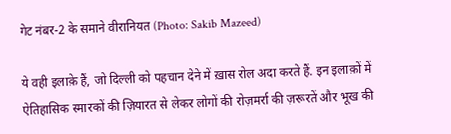गेट नंबर-2 के समाने वीरानियत (Photo: Sakib Mazeed)

ये वही इलाक़े हैं, जो दिल्ली को पहचान देने में ख़ास रोल अदा करते हैं. इन इलाक़ों में ऐतिहासिक स्मारकों की ज़ियारत से लेकर लोगों की रोज़मर्रा की ज़रूरतें और भूख की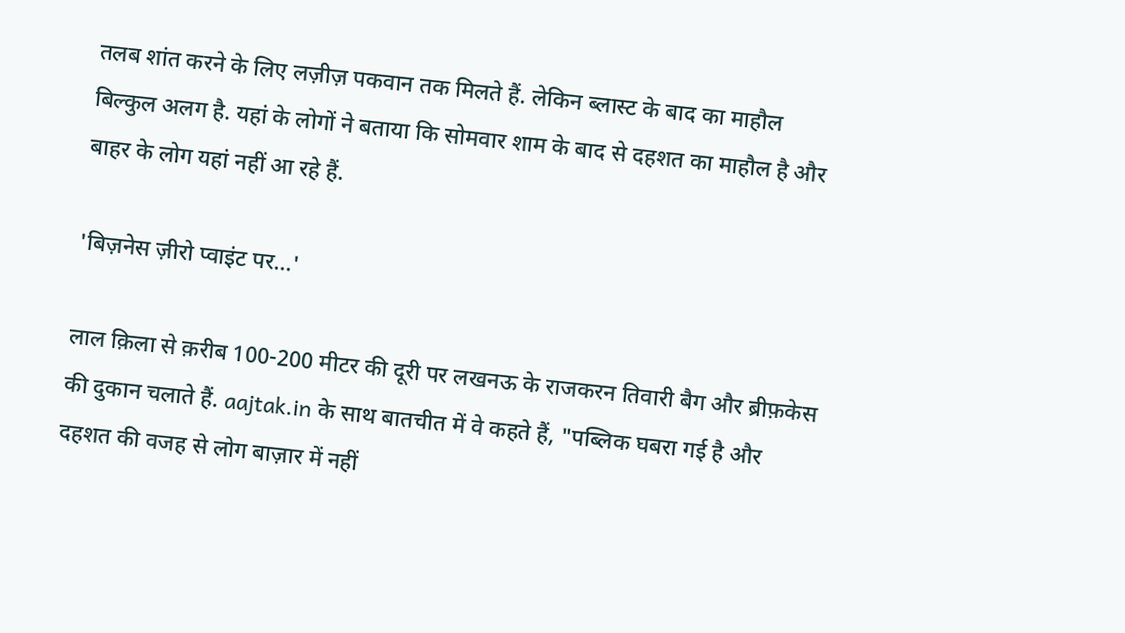तलब शांत करने के लिए लज़ीज़ पकवान तक मिलते हैं. लेकिन ब्लास्ट के बाद का माहौल बिल्कुल अलग है. यहां के लोगों ने बताया कि सोमवार शाम के बाद से दहशत का माहौल है और बाहर के लोग यहां नहीं आ रहे हैं.

'बिज़नेस ज़ीरो प्वाइंट पर...'

लाल क़िला से क़रीब 100-200 मीटर की दूरी पर लखनऊ के राजकरन तिवारी बैग और ब्रीफ़केस की दुकान चलाते हैं. aajtak.in के साथ बातचीत में वे कहते हैं, "पब्लिक घबरा गई है और दहशत की वजह से लोग बाज़ार में नहीं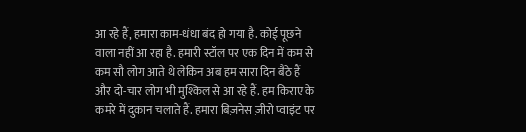आ रहे हैं, हमारा काम-धंधा बंद हो गया है. कोई पूछने वाला नहीं आ रहा है. हमारी स्टॉल पर एक दिन में कम से कम सौ लोग आते थे लेकिन अब हम सारा दिन बैठे हैं और दो-चार लोग भी मुश्किल से आ रहे हैं. हम किराए के कमरे में दुकान चलाते हैं. हमारा बिज़नेस ज़ीरो प्वाइंट पर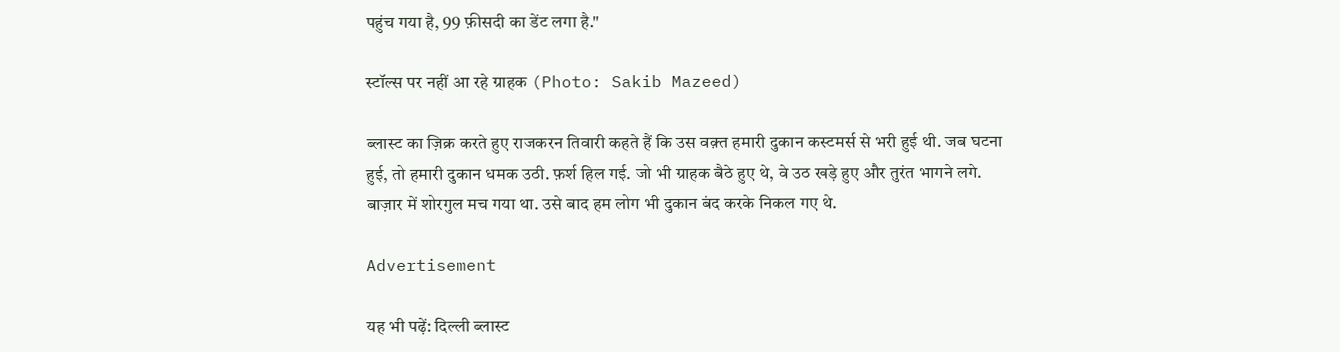पहुंच गया है, 99 फ़ीसदी का डेंट लगा है."

स्टॉल्स पर नहीं आ रहे ग्राहक (Photo: Sakib Mazeed)

ब्लास्ट का ज़िक्र करते हुए राजकरन तिवारी कहते हैं कि उस वक़्त हमारी दुकान कस्टमर्स से भरी हुई थी. जब घटना हुई, तो हमारी दुकान धमक उठी. फ़र्श हिल गई. जो भी ग्राहक बैठे हुए थे, वे उठ खड़े हुए और तुरंत भागने लगे. बाज़ार में शोरगुल मच गया था. उसे बाद हम लोग भी दुकान बंद करके निकल गए थे.

Advertisement

यह भी पढ़ें: दिल्ली ब्लास्ट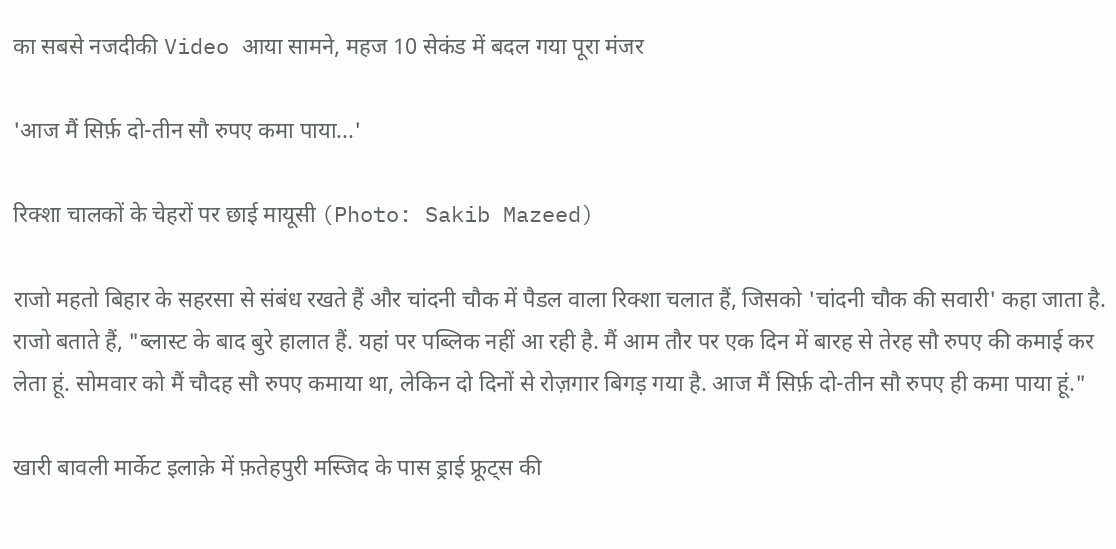का सबसे नजदीकी Video आया सामने, महज 10 सेकंड में बदल गया पूरा मंजर

'आज मैं सिर्फ़ दो-तीन सौ रुपए कमा पाया...'

रिक्शा चालकों के चेहरों पर छाई मायूसी (Photo: Sakib Mazeed)

राजो महतो बिहार के सहरसा से संबंध रखते हैं और चांदनी चौक में पैडल वाला रिक्शा चलात हैं, जिसको 'चांदनी चौक की सवारी' कहा जाता है. राजो बताते हैं, "ब्लास्ट के बाद बुरे हालात हैं. यहां पर पब्लिक नहीं आ रही है. मैं आम तौर पर एक दिन में बारह से तेरह सौ रुपए की कमाई कर लेता हूं. सोमवार को मैं चौदह सौ रुपए कमाया था, लेकिन दो दिनों से रोज़गार बिगड़ गया है. आज मैं सिर्फ़ दो-तीन सौ रुपए ही कमा पाया हूं."

खारी बावली मार्केट इलाक़े में फ़तेहपुरी मस्जिद के पास ड्राई फ्रूट्स की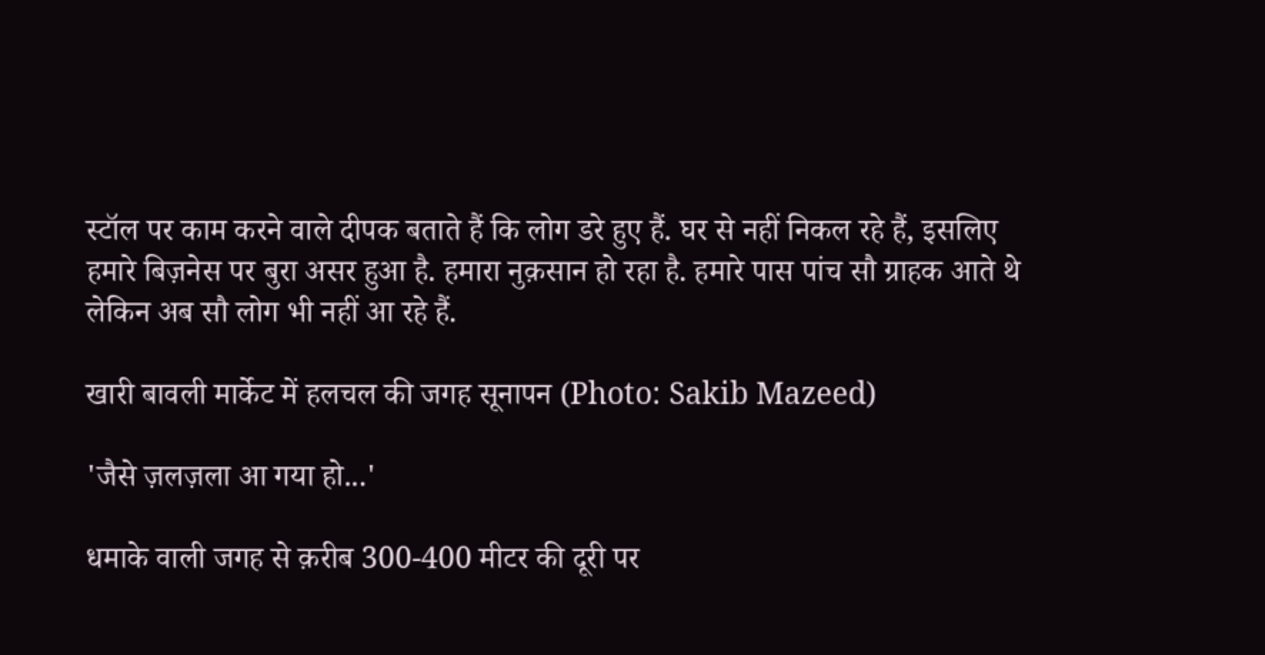स्टॉल पर काम करने वाले दीपक बताते हैं कि लोग डरे हुए हैं. घर से नहीं निकल रहे हैं, इसलिए हमारे बिज़नेस पर बुरा असर हुआ है. हमारा नुक़सान हो रहा है. हमारे पास पांच सौ ग्राहक आते थे लेकिन अब सौ लोग भी नहीं आ रहे हैं.

खारी बावली मार्केट में हलचल की जगह सूनापन (Photo: Sakib Mazeed)

'जैसे ज़लज़ला आ गया हो...'

धमाके वाली जगह से क़रीब 300-400 मीटर की दूरी पर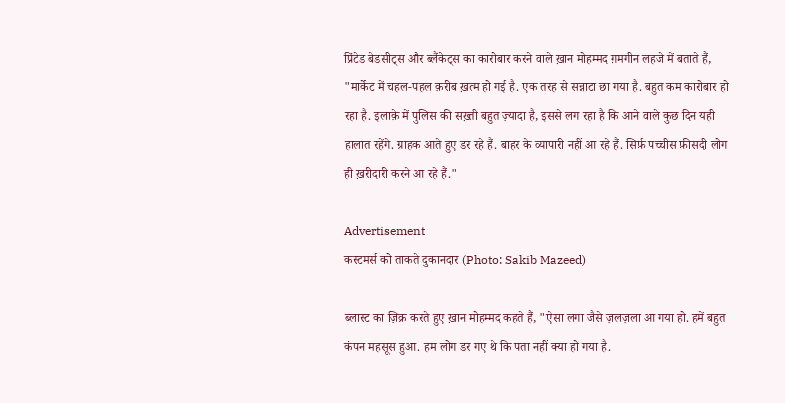प्रिंटेड बेडसीट्स और ब्लैंकेट्स का कारोबार करने वाले ख़ान मोहम्मद ग़मगीन लहजे में बताते हैं, "मार्केट में चहल-पहल क़रीब ख़त्म हो गई है. एक तरह से सन्नाटा छा गया है. बहुत कम कारोबार हो रहा है. इलाक़े में पुलिस की सख़्ती बहुत ज़्यादा है, इससे लग रहा है कि आने वाले कुछ दिन यही हालात रहेंगे. ग्राहक आते हुए डर रहे हैं. बाहर के व्यापारी नहीं आ रहे हैं. सिर्फ़ पच्चीस फ़ीसदी लोग ही ख़रीदारी करने आ रहे हैं."

Advertisement
कस्टमर्स को ताकते दुकानदार (Photo: Sakib Mazeed)

ब्लास्ट का ज़िक्र करते हुए ख़ान मोहम्मद कहते हैं, "ऐसा लगा जैसे ज़लज़ला आ गया हो. हमें बहुत कंपन महसूस हुआ. हम लोग डर गए थे कि पता नहीं क्या हो गया है.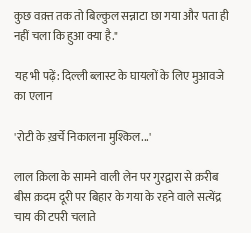कुछ वक़्त तक तो बिल्कुल सन्नाटा छा गया और पता ही नहीं चला कि हुआ क्या है."

यह भी पढ़ें: दिल्ली ब्लास्ट के घायलों के लिए मुआवजे का एलान

'रोटी के ख़र्चे निकालना मुश्किल...'

लाल क़िला के सामने वाली लेन पर गुरद्वारा से क़रीब बीस क़दम दूरी पर बिहार के गया के रहने वाले सत्येंद्र चाय की टपरी चलाते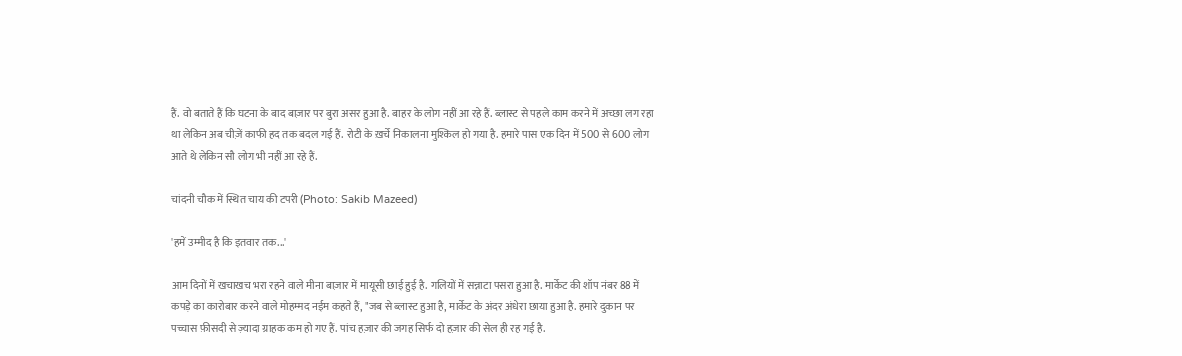हैं. वो बताते हैं कि घटना के बाद बाज़ार पर बुरा असर हुआ है. बाहर के लोग नहीं आ रहे हैं. ब्लास्ट से पहले काम करने में अच्छा लग रहा था लेकिन अब चीज़ें काफी हद तक बदल गई हैं. रोटी के ख़र्चे निकालना मुश्किल हो गया है. हमारे पास एक दिन में 500 से 600 लोग आते थे लेकिन सौ लोग भी नहीं आ रहे हैं.

चांदनी चौक में स्थित चाय की टपरी (Photo: Sakib Mazeed)

'हमें उम्मीद है कि इतवार तक...'

आम दिनों में खचाखच भरा रहने वाले मीना बाज़ार में मायूसी छाई हुई है. गलियों में सन्नाटा पसरा हुआ है. मार्केट की शॉप नंबर 88 में कपड़े का कारोबार करने वाले मोहम्मद नईम कहते हैं, "जब से ब्लास्ट हुआ है, मार्केट के अंदर अंधेरा छाया हुआ है. हमारे दुकान पर पच्चास फ़ीसदी से ज़्यादा ग्राहक कम हो गए हैं. पांच हज़ार की जगह सिर्फ दो हज़ार की सेल ही रह गई है.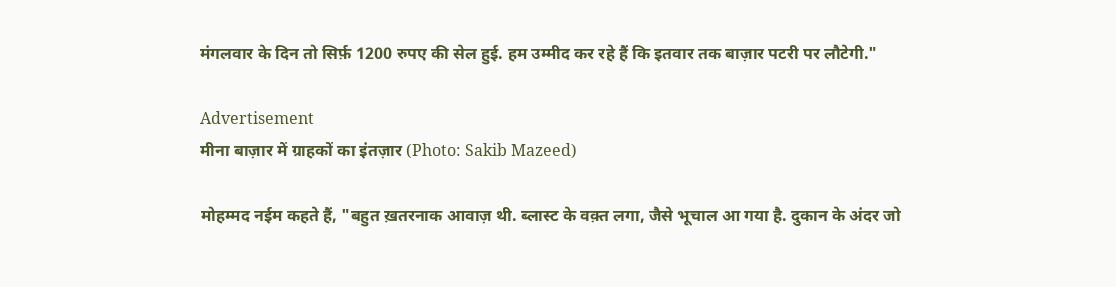मंगलवार के दिन तो सिर्फ़ 1200 रुपए की सेल हुई. हम उम्मीद कर रहे हैं कि इतवार तक बाज़ार पटरी पर लौटेगी."

Advertisement
मीना बाज़ार में ग्राहकों का इंतज़ार (Photo: Sakib Mazeed)

मोहम्मद नईम कहते हैं, "बहुत ख़तरनाक आवाज़ थी. ब्लास्ट के वक़्त लगा, जैसे भूचाल आ गया है. दुकान के अंदर जो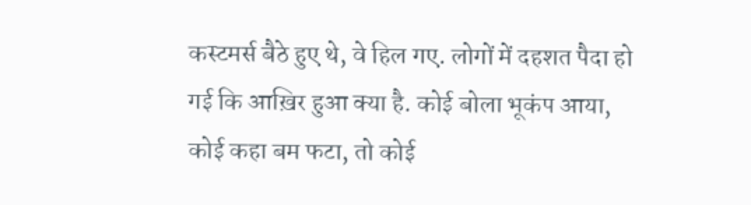कस्टमर्स बैठे हुए थे, वे हिल गए. लोगों में दहशत पैदा हो गई कि आख़िर हुआ क्या है. कोई बोला भूकंप आया, कोई कहा बम फटा, तो कोई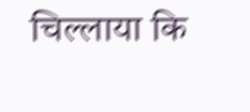चिल्लाया कि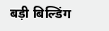बड़ी बिल्डिंग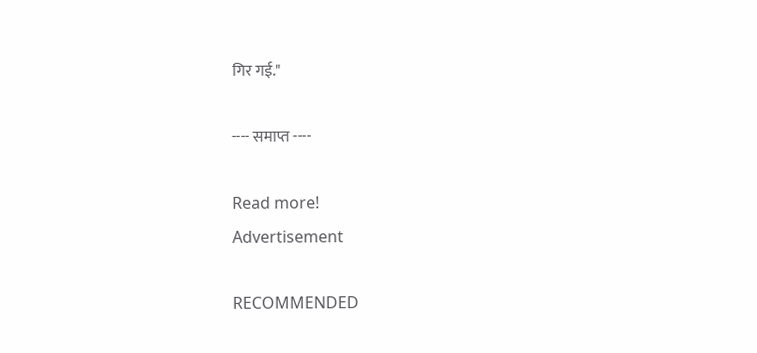गिर गई."

---- समाप्त ----

Read more!
Advertisement

RECOMMENDED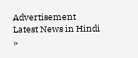Advertisement
Latest News in Hindi »